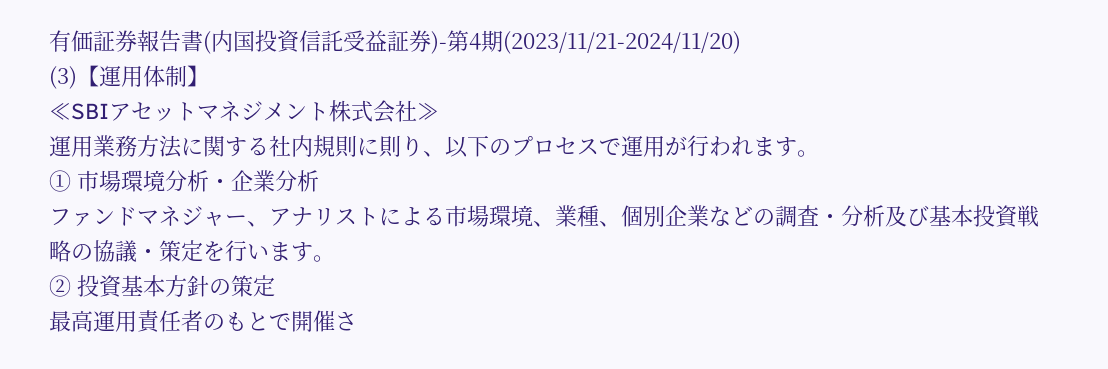有価証券報告書(内国投資信託受益証券)-第4期(2023/11/21-2024/11/20)
(3)【運用体制】
≪SBIアセットマネジメント株式会社≫
運用業務方法に関する社内規則に則り、以下のプロセスで運用が行われます。
① 市場環境分析・企業分析
ファンドマネジャー、アナリストによる市場環境、業種、個別企業などの調査・分析及び基本投資戦略の協議・策定を行います。
② 投資基本方針の策定
最高運用責任者のもとで開催さ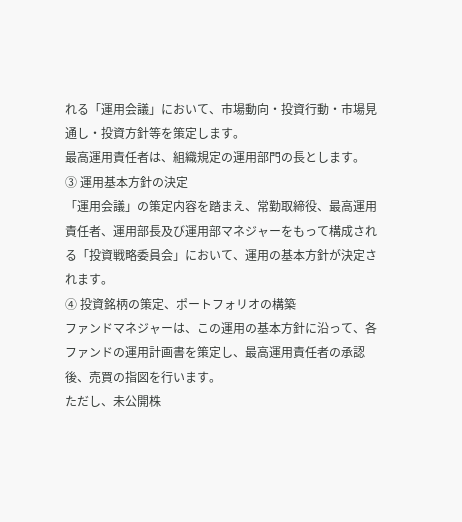れる「運用会議」において、市場動向・投資行動・市場見通し・投資方針等を策定します。
最高運用責任者は、組織規定の運用部門の長とします。
③ 運用基本方針の決定
「運用会議」の策定内容を踏まえ、常勤取締役、最高運用責任者、運用部長及び運用部マネジャーをもって構成される「投資戦略委員会」において、運用の基本方針が決定されます。
④ 投資銘柄の策定、ポートフォリオの構築
ファンドマネジャーは、この運用の基本方針に沿って、各ファンドの運用計画書を策定し、最高運用責任者の承認後、売買の指図を行います。
ただし、未公開株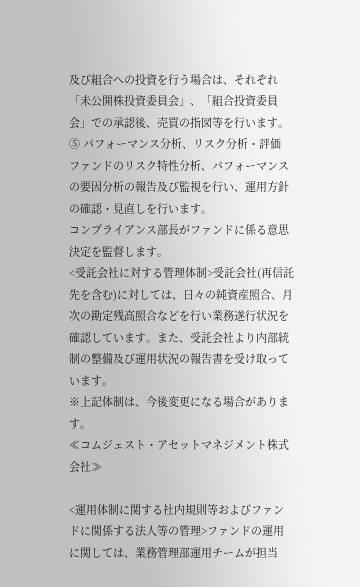及び組合への投資を行う場合は、それぞれ「未公開株投資委員会」、「組合投資委員会」での承認後、売買の指図等を行います。
⑤ パフォーマンス分析、リスク分析・評価
ファンドのリスク特性分析、パフォーマンスの要因分析の報告及び監視を行い、運用方針の確認・見直しを行います。
コンプライアンス部長がファンドに係る意思決定を監督します。
<受託会社に対する管理体制>受託会社(再信託先を含む)に対しては、日々の純資産照合、月次の勘定残高照合などを行い業務遂行状況を確認しています。また、受託会社より内部統制の整備及び運用状況の報告書を受け取っています。
※上記体制は、今後変更になる場合があります。
≪コムジェスト・アセットマネジメント株式会社≫

<運用体制に関する社内規則等およびファンドに関係する法人等の管理>ファンドの運用に関しては、業務管理部運用チームが担当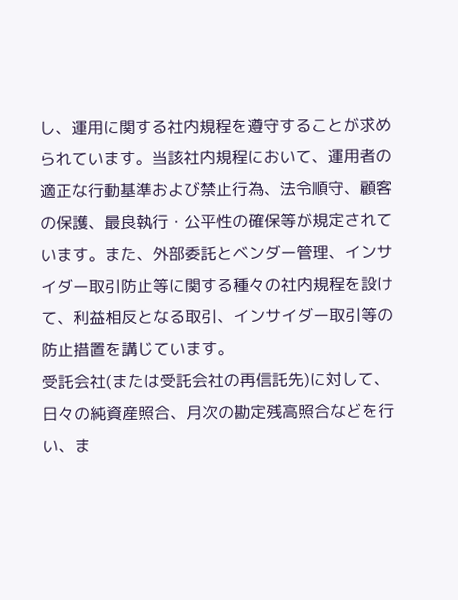し、運用に関する社内規程を遵守することが求められています。当該社内規程において、運用者の適正な行動基準および禁止行為、法令順守、顧客の保護、最良執行・公平性の確保等が規定されています。また、外部委託とベンダー管理、インサイダー取引防止等に関する種々の社内規程を設けて、利益相反となる取引、インサイダー取引等の防止措置を講じています。
受託会社(または受託会社の再信託先)に対して、日々の純資産照合、月次の勘定残高照合などを行い、ま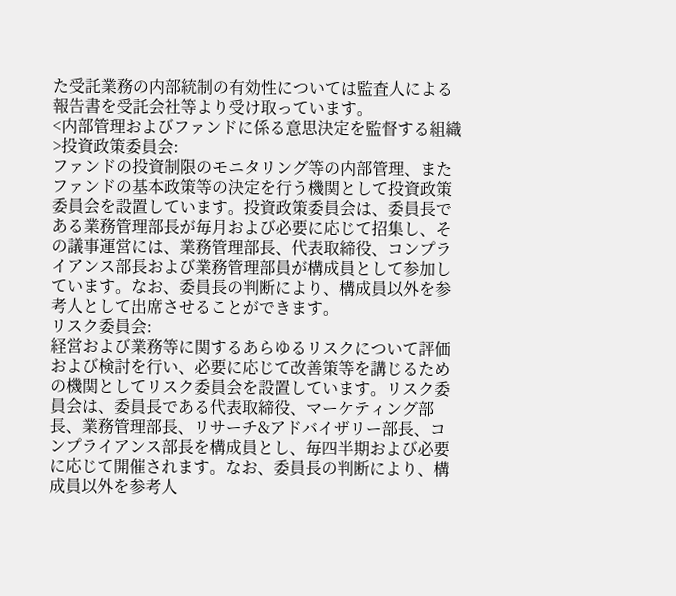た受託業務の内部統制の有効性については監査人による報告書を受託会社等より受け取っています。
<内部管理およびファンドに係る意思決定を監督する組織>投資政策委員会:
ファンドの投資制限のモニタリング等の内部管理、またファンドの基本政策等の決定を行う機関として投資政策委員会を設置しています。投資政策委員会は、委員長である業務管理部長が毎月および必要に応じて招集し、その議事運営には、業務管理部長、代表取締役、コンプライアンス部長および業務管理部員が構成員として参加しています。なお、委員長の判断により、構成員以外を参考人として出席させることができます。
リスク委員会:
経営および業務等に関するあらゆるリスクについて評価および検討を行い、必要に応じて改善策等を講じるための機関としてリスク委員会を設置しています。リスク委員会は、委員長である代表取締役、マーケティング部長、業務管理部長、リサーチ&アドバイザリー部長、コンプライアンス部長を構成員とし、毎四半期および必要に応じて開催されます。なお、委員長の判断により、構成員以外を参考人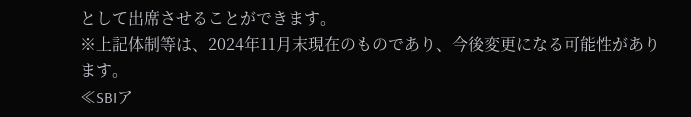として出席させることができます。
※上記体制等は、2024年11月末現在のものであり、今後変更になる可能性があります。
≪SBIア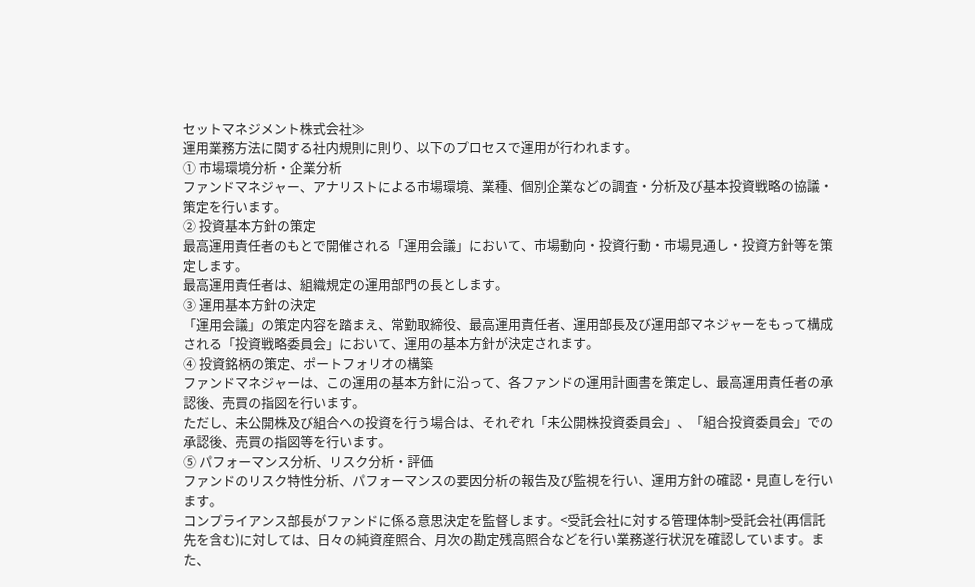セットマネジメント株式会社≫
運用業務方法に関する社内規則に則り、以下のプロセスで運用が行われます。
① 市場環境分析・企業分析
ファンドマネジャー、アナリストによる市場環境、業種、個別企業などの調査・分析及び基本投資戦略の協議・策定を行います。
② 投資基本方針の策定
最高運用責任者のもとで開催される「運用会議」において、市場動向・投資行動・市場見通し・投資方針等を策定します。
最高運用責任者は、組織規定の運用部門の長とします。
③ 運用基本方針の決定
「運用会議」の策定内容を踏まえ、常勤取締役、最高運用責任者、運用部長及び運用部マネジャーをもって構成される「投資戦略委員会」において、運用の基本方針が決定されます。
④ 投資銘柄の策定、ポートフォリオの構築
ファンドマネジャーは、この運用の基本方針に沿って、各ファンドの運用計画書を策定し、最高運用責任者の承認後、売買の指図を行います。
ただし、未公開株及び組合への投資を行う場合は、それぞれ「未公開株投資委員会」、「組合投資委員会」での承認後、売買の指図等を行います。
⑤ パフォーマンス分析、リスク分析・評価
ファンドのリスク特性分析、パフォーマンスの要因分析の報告及び監視を行い、運用方針の確認・見直しを行います。
コンプライアンス部長がファンドに係る意思決定を監督します。<受託会社に対する管理体制>受託会社(再信託先を含む)に対しては、日々の純資産照合、月次の勘定残高照合などを行い業務遂行状況を確認しています。また、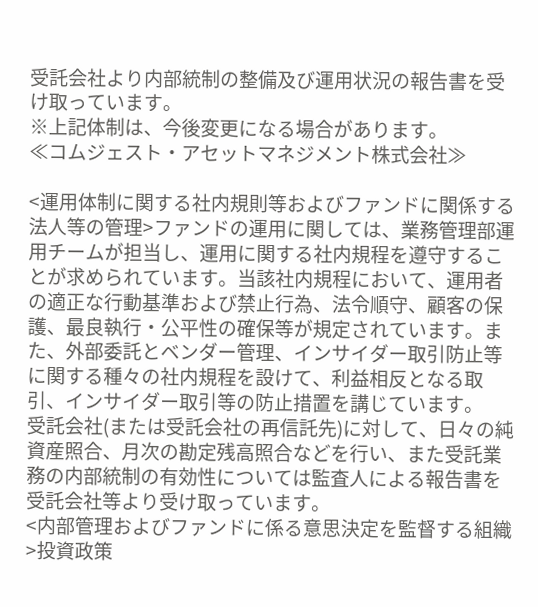受託会社より内部統制の整備及び運用状況の報告書を受け取っています。
※上記体制は、今後変更になる場合があります。
≪コムジェスト・アセットマネジメント株式会社≫

<運用体制に関する社内規則等およびファンドに関係する法人等の管理>ファンドの運用に関しては、業務管理部運用チームが担当し、運用に関する社内規程を遵守することが求められています。当該社内規程において、運用者の適正な行動基準および禁止行為、法令順守、顧客の保護、最良執行・公平性の確保等が規定されています。また、外部委託とベンダー管理、インサイダー取引防止等に関する種々の社内規程を設けて、利益相反となる取引、インサイダー取引等の防止措置を講じています。
受託会社(または受託会社の再信託先)に対して、日々の純資産照合、月次の勘定残高照合などを行い、また受託業務の内部統制の有効性については監査人による報告書を受託会社等より受け取っています。
<内部管理およびファンドに係る意思決定を監督する組織>投資政策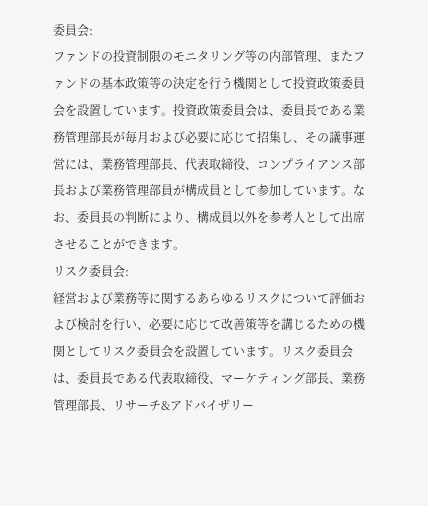委員会:
ファンドの投資制限のモニタリング等の内部管理、またファンドの基本政策等の決定を行う機関として投資政策委員会を設置しています。投資政策委員会は、委員長である業務管理部長が毎月および必要に応じて招集し、その議事運営には、業務管理部長、代表取締役、コンプライアンス部長および業務管理部員が構成員として参加しています。なお、委員長の判断により、構成員以外を参考人として出席させることができます。
リスク委員会:
経営および業務等に関するあらゆるリスクについて評価および検討を行い、必要に応じて改善策等を講じるための機関としてリスク委員会を設置しています。リスク委員会は、委員長である代表取締役、マーケティング部長、業務管理部長、リサーチ&アドバイザリー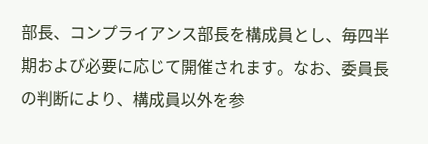部長、コンプライアンス部長を構成員とし、毎四半期および必要に応じて開催されます。なお、委員長の判断により、構成員以外を参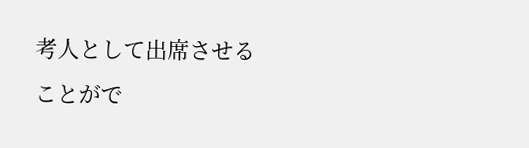考人として出席させることがで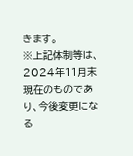きます。
※上記体制等は、2024年11月末現在のものであり、今後変更になる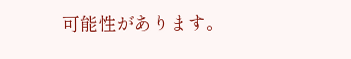可能性があります。